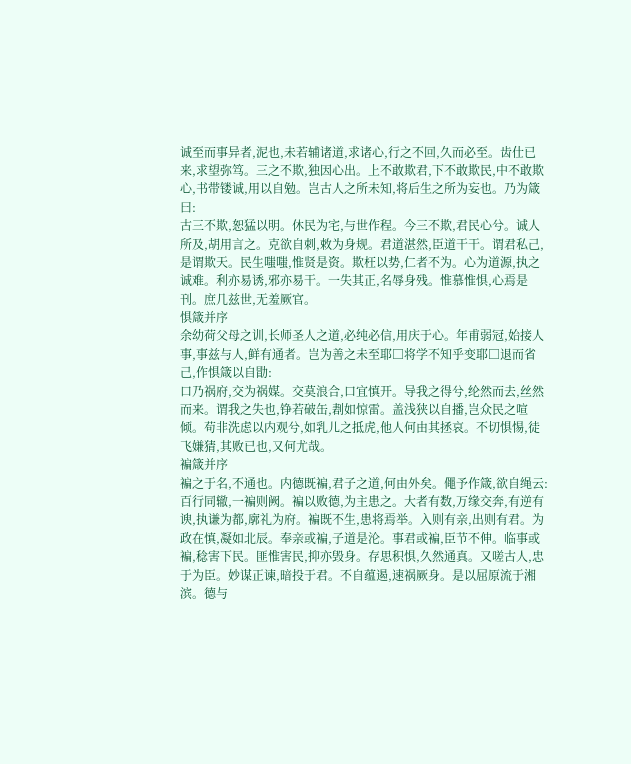诚至而事异者,泥也,未若辅诸道,求诸心,行之不回,久而必至。齿仕已来,求望弥笃。三之不欺,独因心出。上不敢欺君,下不敢欺民,中不敢欺心,书带镂诚,用以自勉。岂古人之所未知,将后生之所为妄也。乃为箴曰:
古三不欺,恕猛以明。休民为宅,与世作程。今三不欺,君民心兮。诚人所及,胡用言之。克欲自刺,敕为身规。君道湛然,臣道干干。谓君私己,是谓欺天。民生嗤嗤,惟贤是资。欺枉以势,仁者不为。心为道源,执之诚难。利亦易诱,邪亦易干。一失其正,名辱身残。惟慕惟惧,心焉是刊。庶几兹世,无羞厥官。
惧箴并序
余幼荷父母之训,长师圣人之道,必纯必信,用庆于心。年甫弱冠,始接人事,事兹与人,鲜有通者。岂为善之未至耶□将学不知乎变耶□退而省己,作惧箴以自勖:
口乃祸府,交为祸媒。交莫浪合,口宜慎开。导我之得兮,纶然而去,丝然而来。谓我之失也,铮若破缶,剨如惊雷。盖浅狭以自播,岂众民之喧倾。苟非洗虑以内观兮,如乳儿之抵虎,他人何由其拯哀。不切惧惕,徒飞嫌猜,其败已也,又何尤哉。
褊箴并序
褊之于名,不通也。内德既褊,君子之道,何由外矣。僶予作箴,欲自绳云:
百行同辙,一褊则阙。褊以败德,为主患之。大者有数,万缘交奔,有逆有谀,执谦为都,廓礼为府。褊既不生,患将焉举。入则有亲,出则有君。为政在慎,凝如北辰。奉亲或褊,子道是沦。事君或褊,臣节不伸。临事或褊,稔害下民。匪惟害民,抑亦毁身。存思积惧,久然通真。又嗟古人,忠于为臣。妙谋正谏,暗投于君。不自蕴遏,速祸厥身。是以屈原流于湘滨。德与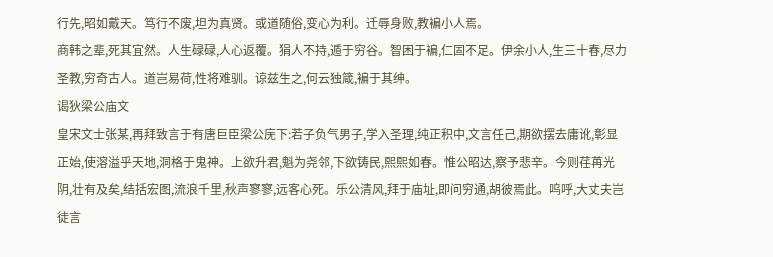行先,昭如戴天。笃行不废,坦为真贤。或道随俗,变心为利。迁辱身败,教褊小人焉。
商韩之辈,死其宜然。人生碌碌,人心返覆。狷人不持,遁于穷谷。智困于褊,仁固不足。伊余小人,生三十春,尽力圣教,穷奇古人。道岂易荷,性将难驯。谅兹生之,何云独箴,褊于其绅。
谒狄梁公庙文
皇宋文士张某,再拜致言于有唐巨臣梁公庑下:若子负气男子,学入圣理,纯正积中,文言任己,期欲摆去庸讹,彰显正始,使溶溢乎天地,洞格于鬼神。上欲升君,魁为尧邻,下欲铸民,熙熙如春。惟公昭达,察予悲辛。今则荏苒光阴,壮有及矣,结括宏图,流浪千里,秋声寥寥,远客心死。乐公清风,拜于庙址,即问穷通,胡彼焉此。呜呼,大丈夫岂徒言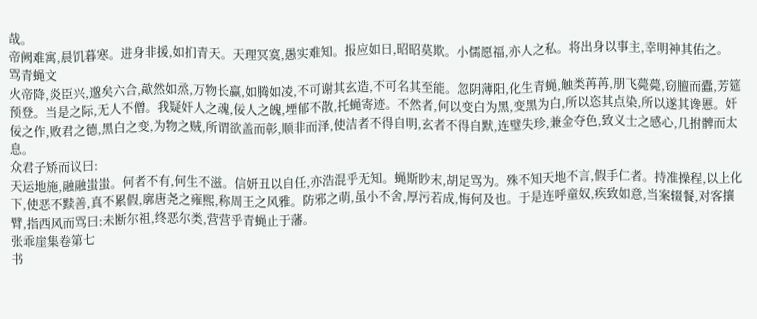哉。
帝阙难寓,晨饥暮寒。进身非援,如扪青天。天理冥寞,愚实难知。报应如日,昭昭莫欺。小儒愿福,亦人之私。将出身以事主,幸明神其佑之。
骂青蝇文
火帝降,炎臣兴,邈矣六合,歊然如烝,万物长赢,如腾如凌,不可谢其玄造,不可名其至能。忽阴薄阳,化生青蝇,触类苒苒,朋飞薨薨,窃膻而蠹,芳筵预登。当是之际,无人不僧。我疑奸人之魂,佞人之魄,堙郁不散,托蝇寄迹。不然者,何以变白为黑,变黑为白,所以恣其点染,所以遂其谗慝。奸佞之作,败君之德,黑白之变,为物之贼,所谓欲盖而彰,顺非而泽,使洁者不得自明,玄者不得自默,连璧失珍,兼金夺色,致义士之感心,几拊髀而太息。
众君子矫而议曰:
天运地施,融融蚩蚩。何者不有,何生不滋。信妍丑以自任,亦浩混乎无知。蝇斯眇末,胡足骂为。殊不知天地不言,假手仁者。持准操程,以上化下,使恶不黩善,真不累假,廓唐尧之雍熙,称周王之风雅。防邪之萌,虽小不舍,厚污若成,悔何及也。于是连呼童奴,疾致如意,当案辍餐,对客攘臂,指西风而骂曰:未断尔祖,终恶尔类,营营乎青蝇止于藩。
张乖崖集卷第七
书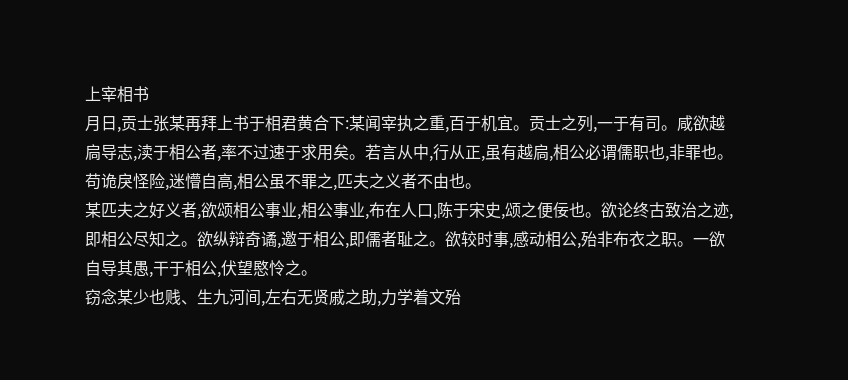上宰相书
月日,贡士张某再拜上书于相君黄合下:某闻宰执之重,百于机宜。贡士之列,一于有司。咸欲越扃导志,渎于相公者,率不过速于求用矣。若言从中,行从正,虽有越扃,相公必谓儒职也,非罪也。苟诡戾怪险,迷懵自高,相公虽不罪之,匹夫之义者不由也。
某匹夫之好义者,欲颂相公事业,相公事业,布在人口,陈于宋史,颂之便佞也。欲论终古致治之迹,即相公尽知之。欲纵辩奇谲,邀于相公,即儒者耻之。欲较时事,感动相公,殆非布衣之职。一欲自导其愚,干于相公,伏望愍怜之。
窃念某少也贱、生九河间,左右无贤戚之助,力学着文殆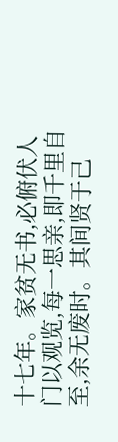十七年。家贫无书,必俯伏人门以观览,每一思亲,即千里自至,余无废时。其间贤于己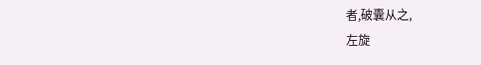者,破囊从之,
左旋